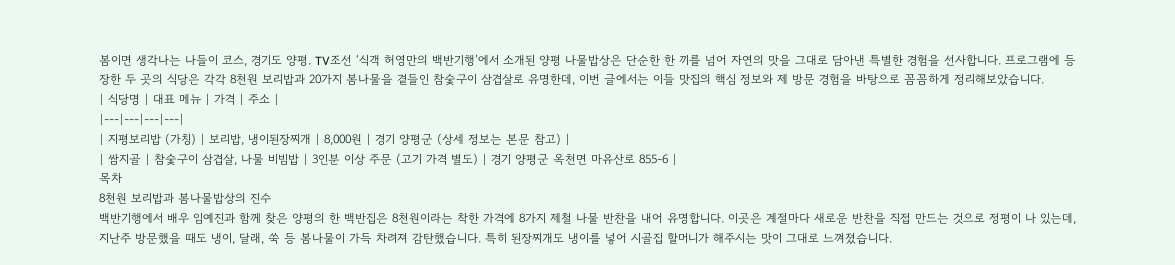봄이면 생각나는 나들이 코스, 경기도 양평. TV조선 ‘식객 허영만의 백반기행’에서 소개된 양평 나물밥상은 단순한 한 끼를 넘어 자연의 맛을 그대로 담아낸 특별한 경험을 선사합니다. 프로그램에 등장한 두 곳의 식당은 각각 8천원 보리밥과 20가지 봄나물을 곁들인 참숯구이 삼겹살로 유명한데, 이번 글에서는 이들 맛집의 핵심 정보와 제 방문 경험을 바탕으로 꼼꼼하게 정리해보았습니다.
| 식당명 | 대표 메뉴 | 가격 | 주소 |
|---|---|---|---|
| 지평보리밥 (가칭) | 보리밥, 냉이된장찌개 | 8,000원 | 경기 양평군 (상세 정보는 본문 참고) |
| 쌈지골 | 참숯구이 삼겹살, 나물 비빔밥 | 3인분 이상 주문 (고기 가격 별도) | 경기 양평군 옥천면 마유산로 855-6 |
목차
8천원 보리밥과 봄나물밥상의 진수
백반기행에서 배우 임예진과 함께 찾은 양평의 한 백반집은 8천원이라는 착한 가격에 8가지 제철 나물 반찬을 내어 유명합니다. 이곳은 계절마다 새로운 반찬을 직접 만드는 것으로 정평이 나 있는데, 지난주 방문했을 때도 냉이, 달래, 쑥 등 봄나물이 가득 차려져 감탄했습니다. 특히 된장찌개도 냉이를 넣어 시골집 할머니가 해주시는 맛이 그대로 느껴졌습니다.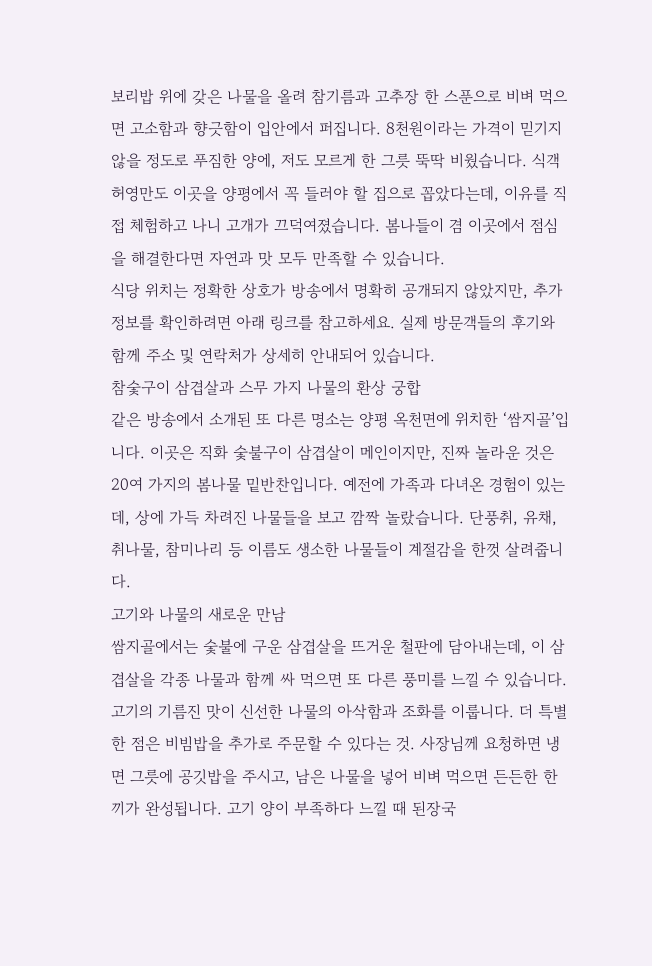보리밥 위에 갖은 나물을 올려 참기름과 고추장 한 스푼으로 비벼 먹으면 고소함과 향긋함이 입안에서 퍼집니다. 8천원이라는 가격이 믿기지 않을 정도로 푸짐한 양에, 저도 모르게 한 그릇 뚝딱 비웠습니다. 식객 허영만도 이곳을 양평에서 꼭 들러야 할 집으로 꼽았다는데, 이유를 직접 체험하고 나니 고개가 끄덕여졌습니다. 봄나들이 겸 이곳에서 점심을 해결한다면 자연과 맛 모두 만족할 수 있습니다.
식당 위치는 정확한 상호가 방송에서 명확히 공개되지 않았지만, 추가 정보를 확인하려면 아래 링크를 참고하세요. 실제 방문객들의 후기와 함께 주소 및 연락처가 상세히 안내되어 있습니다.
참숯구이 삼겹살과 스무 가지 나물의 환상 궁합
같은 방송에서 소개된 또 다른 명소는 양평 옥천면에 위치한 ‘쌈지골’입니다. 이곳은 직화 숯불구이 삼겹살이 메인이지만, 진짜 놀라운 것은 20여 가지의 봄나물 밑반찬입니다. 예전에 가족과 다녀온 경험이 있는데, 상에 가득 차려진 나물들을 보고 깜짝 놀랐습니다. 단풍취, 유채, 취나물, 참미나리 등 이름도 생소한 나물들이 계절감을 한껏 살려줍니다.
고기와 나물의 새로운 만남
쌈지골에서는 숯불에 구운 삼겹살을 뜨거운 철판에 담아내는데, 이 삼겹살을 각종 나물과 함께 싸 먹으면 또 다른 풍미를 느낄 수 있습니다. 고기의 기름진 맛이 신선한 나물의 아삭함과 조화를 이룹니다. 더 특별한 점은 비빔밥을 추가로 주문할 수 있다는 것. 사장님께 요청하면 냉면 그릇에 공깃밥을 주시고, 남은 나물을 넣어 비벼 먹으면 든든한 한 끼가 완성됩니다. 고기 양이 부족하다 느낄 때 된장국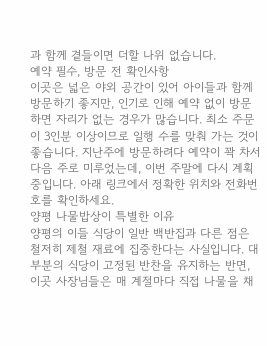과 함께 곁들이면 더할 나위 없습니다.
예약 필수, 방문 전 확인사항
이곳은 넓은 야외 공간이 있어 아이들과 함께 방문하기 좋지만, 인기로 인해 예약 없이 방문하면 자리가 없는 경우가 많습니다. 최소 주문이 3인분 이상이므로 일행 수를 맞춰 가는 것이 좋습니다. 지난주에 방문하려다 예약이 꽉 차서 다음 주로 미루었는데, 이번 주말에 다시 계획 중입니다. 아래 링크에서 정확한 위치와 전화번호를 확인하세요.
양평 나물밥상이 특별한 이유
양평의 이들 식당이 일반 백반집과 다른 점은 철저히 제철 재료에 집중한다는 사실입니다. 대부분의 식당이 고정된 반찬을 유지하는 반면, 이곳 사장님들은 매 계절마다 직접 나물을 채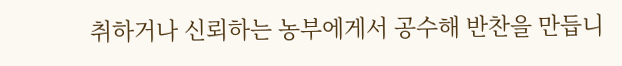취하거나 신뢰하는 농부에게서 공수해 반찬을 만듭니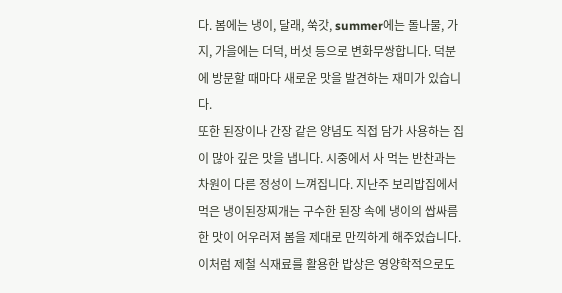다. 봄에는 냉이, 달래, 쑥갓, summer에는 돌나물, 가지, 가을에는 더덕, 버섯 등으로 변화무쌍합니다. 덕분에 방문할 때마다 새로운 맛을 발견하는 재미가 있습니다.
또한 된장이나 간장 같은 양념도 직접 담가 사용하는 집이 많아 깊은 맛을 냅니다. 시중에서 사 먹는 반찬과는 차원이 다른 정성이 느껴집니다. 지난주 보리밥집에서 먹은 냉이된장찌개는 구수한 된장 속에 냉이의 쌉싸름한 맛이 어우러져 봄을 제대로 만끽하게 해주었습니다. 이처럼 제철 식재료를 활용한 밥상은 영양학적으로도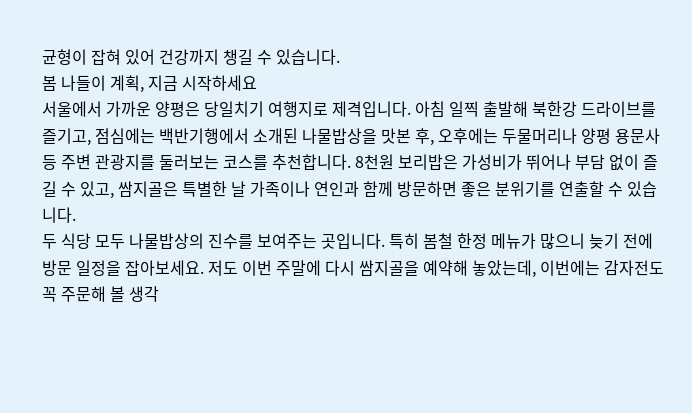균형이 잡혀 있어 건강까지 챙길 수 있습니다.
봄 나들이 계획, 지금 시작하세요
서울에서 가까운 양평은 당일치기 여행지로 제격입니다. 아침 일찍 출발해 북한강 드라이브를 즐기고, 점심에는 백반기행에서 소개된 나물밥상을 맛본 후, 오후에는 두물머리나 양평 용문사 등 주변 관광지를 둘러보는 코스를 추천합니다. 8천원 보리밥은 가성비가 뛰어나 부담 없이 즐길 수 있고, 쌈지골은 특별한 날 가족이나 연인과 함께 방문하면 좋은 분위기를 연출할 수 있습니다.
두 식당 모두 나물밥상의 진수를 보여주는 곳입니다. 특히 봄철 한정 메뉴가 많으니 늦기 전에 방문 일정을 잡아보세요. 저도 이번 주말에 다시 쌈지골을 예약해 놓았는데, 이번에는 감자전도 꼭 주문해 볼 생각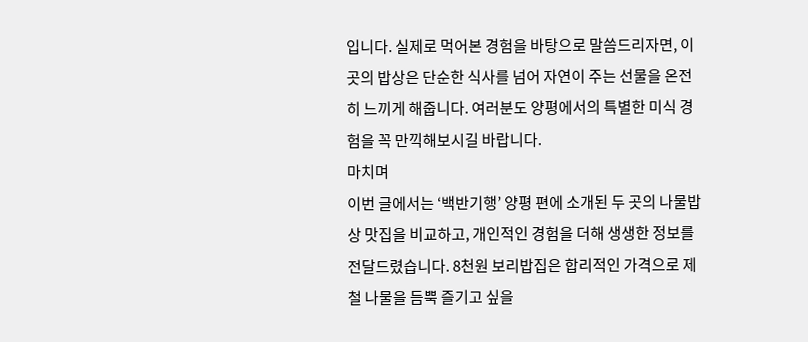입니다. 실제로 먹어본 경험을 바탕으로 말씀드리자면, 이곳의 밥상은 단순한 식사를 넘어 자연이 주는 선물을 온전히 느끼게 해줍니다. 여러분도 양평에서의 특별한 미식 경험을 꼭 만끽해보시길 바랍니다.
마치며
이번 글에서는 ‘백반기행’ 양평 편에 소개된 두 곳의 나물밥상 맛집을 비교하고, 개인적인 경험을 더해 생생한 정보를 전달드렸습니다. 8천원 보리밥집은 합리적인 가격으로 제철 나물을 듬뿍 즐기고 싶을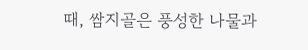때, 쌈지골은 풍성한 나물과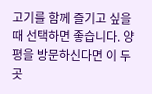고기를 함께 즐기고 싶을 때 선택하면 좋습니다. 양평을 방문하신다면 이 두 곳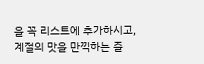을 꼭 리스트에 추가하시고, 계절의 맛을 만끽하는 즐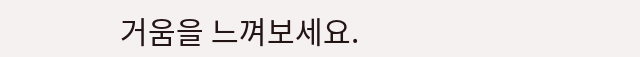거움을 느껴보세요.